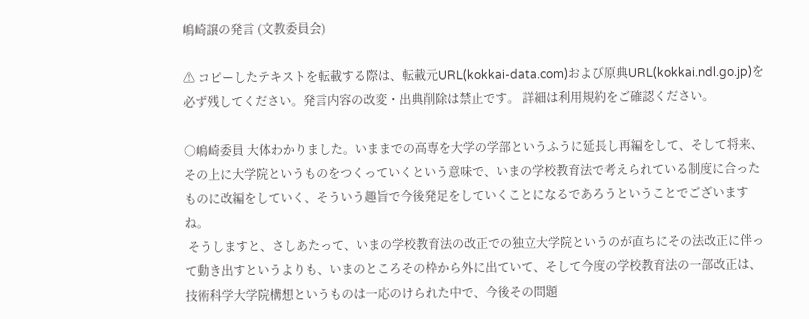嶋崎譲の発言 (文教委員会)

⚠ コピーしたテキストを転載する際は、転載元URL(kokkai-data.com)および原典URL(kokkai.ndl.go.jp)を必ず残してください。発言内容の改変・出典削除は禁止です。 詳細は利用規約をご確認ください。

○嶋崎委員 大体わかりました。いままでの高専を大学の学部というふうに延長し再編をして、そして将来、その上に大学院というものをつくっていくという意味で、いまの学校教育法で考えられている制度に合ったものに改編をしていく、そういう趣旨で今後発足をしていくことになるであろうということでございますね。
 そうしますと、さしあたって、いまの学校教育法の改正での独立大学院というのが直ちにその法改正に伴って動き出すというよりも、いまのところその枠から外に出ていて、そして今度の学校教育法の一部改正は、技術科学大学院構想というものは一応のけられた中で、今後その問題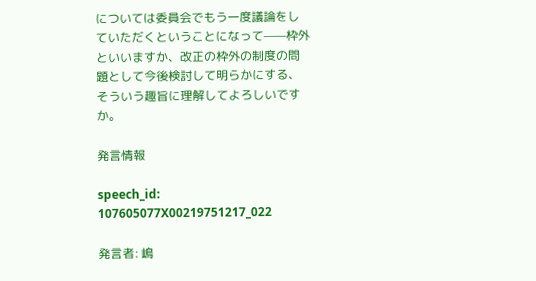については委員会でもう一度議論をしていただくということになって——枠外といいますか、改正の枠外の制度の問題として今後検討して明らかにする、そういう趣旨に理解してよろしいですか。

発言情報

speech_id: 107605077X00219751217_022

発言者: 嶋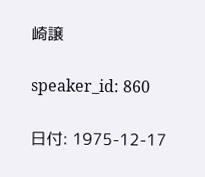崎譲

speaker_id: 860

日付: 1975-12-17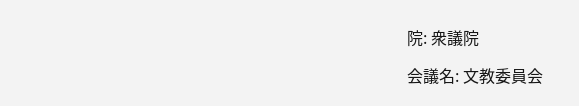院: 衆議院

会議名: 文教委員会